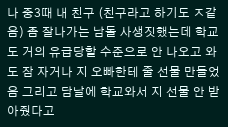나 중3때 내 친구 (친구라고 하기도 ㅈ같음) 좀 잘나가는 남돌 사생짓했는데 학교도 거의 유급당할 수준으로 안 나오고 와도 잠 자거나 지 오빠한테 줄 선물 만들었음 그리고 담날에 학교와서 지 선물 안 받아줬다고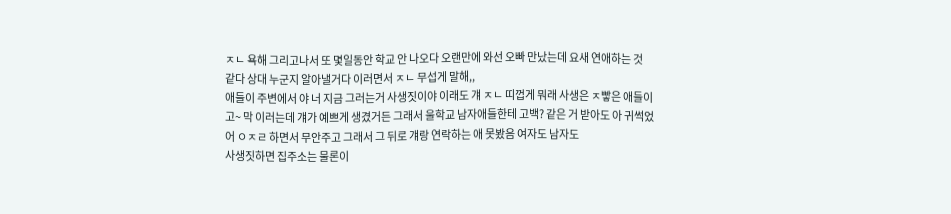ㅈㄴ 욕해 그리고나서 또 몇일동안 학교 안 나오다 오랜만에 와선 오빠 만났는데 요새 연애하는 것 같다 상대 누군지 알아낼거다 이러면서 ㅈㄴ 무섭게 말해,,
애들이 주변에서 야 너 지금 그러는거 사생짓이야 이래도 걔 ㅈㄴ 띠껍게 뭐래 사생은 ㅈ빻은 애들이고~ 막 이러는데 걔가 예쁘게 생겼거든 그래서 울학교 남자애들한테 고백? 같은 거 받아도 아 귀썩었어 ㅇㅈㄹ 하면서 무안주고 그래서 그 뒤로 걔랑 연락하는 애 못봤음 여자도 남자도
사생짓하면 집주소는 물론이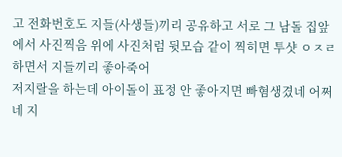고 전화번호도 지들(사생들)끼리 공유하고 서로 그 남돌 집앞에서 사진찍음 위에 사진처럼 뒷모습 같이 찍히면 투샷 ㅇㅈㄹ하면서 지들끼리 좋아죽어
저지랄을 하는데 아이돌이 표정 안 좋아지면 빠혐생겼네 어쩌네 지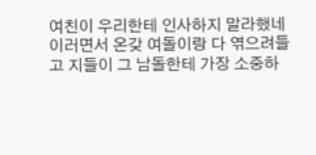여친이 우리한테 인사하지 말라했네 이러면서 온갖 여돌이랑 다 엮으려들고 지들이 그 남돌한테 가장 소중하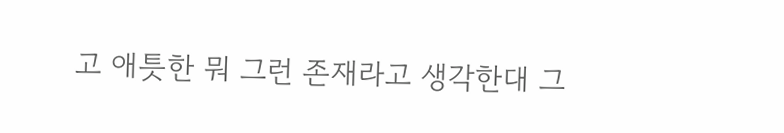고 애틋한 뭐 그런 존재라고 생각한대 그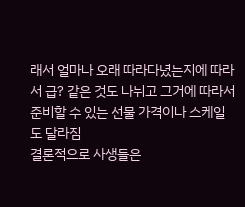래서 얼마나 오래 따라다녔는지에 따라서 급? 같은 것도 나뉘고 그거에 따라서 준비할 수 있는 선물 가격이나 스케일도 달라짐
결론적으로 사생들은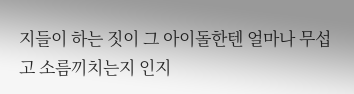지들이 하는 짓이 그 아이돌한텐 얼마나 무섭고 소름끼치는지 인지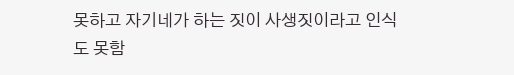못하고 자기네가 하는 짓이 사생짓이라고 인식도 못함